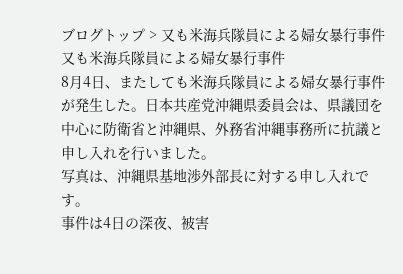ブログトップ > 又も米海兵隊員による婦女暴行事件
又も米海兵隊員による婦女暴行事件
8月4日、またしても米海兵隊員による婦女暴行事件が発生した。日本共産党沖縄県委員会は、県議団を中心に防衛省と沖縄県、外務省沖縄事務所に抗議と申し入れを行いました。
写真は、沖縄県基地渉外部長に対する申し入れです。
事件は4日の深夜、被害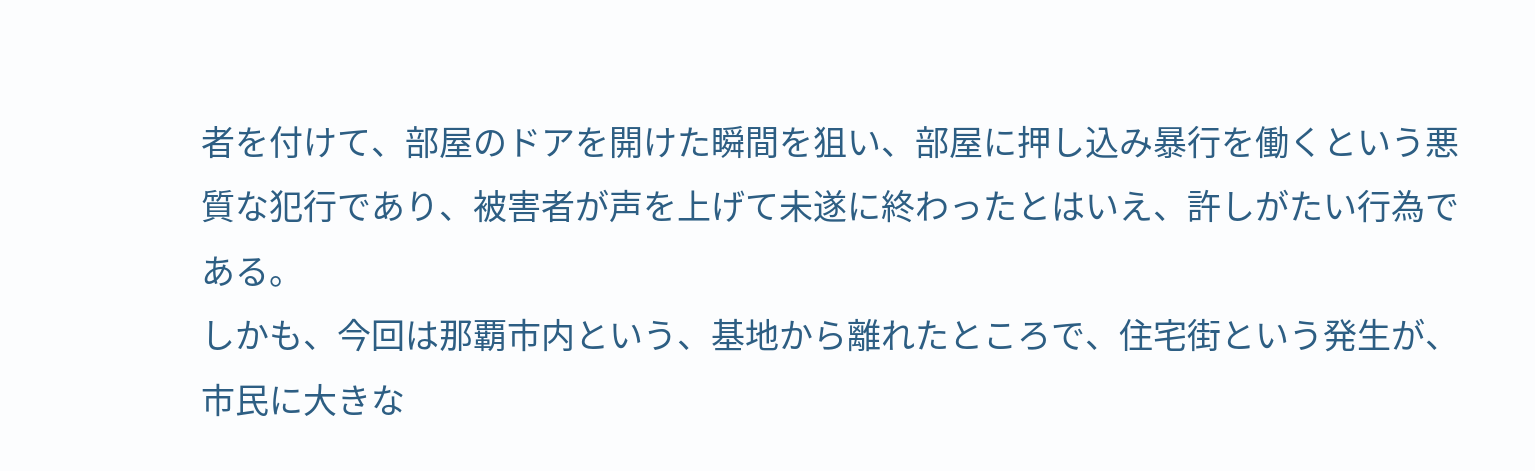者を付けて、部屋のドアを開けた瞬間を狙い、部屋に押し込み暴行を働くという悪質な犯行であり、被害者が声を上げて未遂に終わったとはいえ、許しがたい行為である。
しかも、今回は那覇市内という、基地から離れたところで、住宅街という発生が、市民に大きな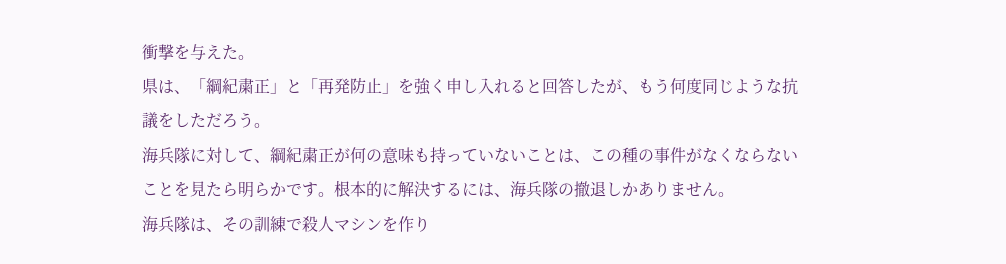衝撃を与えた。
県は、「綱紀粛正」と「再発防止」を強く申し入れると回答したが、もう何度同じような抗議をしただろう。
海兵隊に対して、綱紀粛正が何の意味も持っていないことは、この種の事件がなくならないことを見たら明らかです。根本的に解決するには、海兵隊の撤退しかありません。
海兵隊は、その訓練で殺人マシンを作り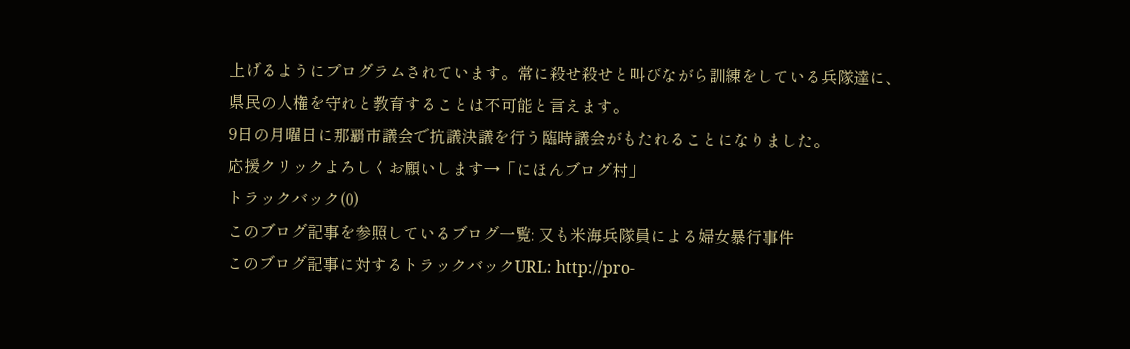上げるようにプログラムされています。常に殺せ殺せと叫びながら訓練をしている兵隊達に、県民の人権を守れと教育することは不可能と言えます。
9日の月曜日に那覇市議会で抗議決議を行う臨時議会がもたれることになりました。
応援クリックよろしくお願いします→「にほんブログ村」
トラックバック(0)
このブログ記事を参照しているブログ一覧: 又も米海兵隊員による婦女暴行事件
このブログ記事に対するトラックバックURL: http://pro-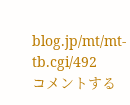blog.jp/mt/mt-tb.cgi/492
コメントする